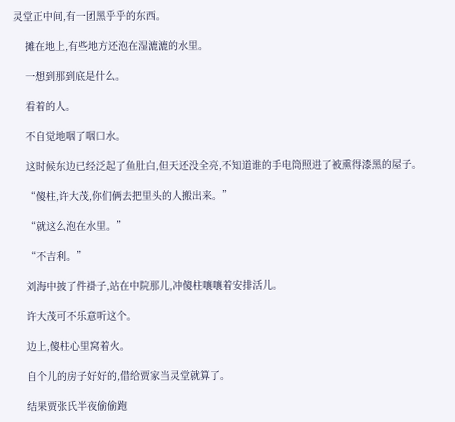灵堂正中间,有一团黑乎乎的东西。

    摊在地上,有些地方还泡在湿漉漉的水里。

    一想到那到底是什么。

    看着的人。

    不自觉地咽了咽口水。

    这时候东边已经泛起了鱼肚白,但天还没全亮,不知道谁的手电筒照进了被熏得漆黑的屋子。

    “傻柱,许大茂,你们俩去把里头的人搬出来。”

    “就这么泡在水里。”

    “不吉利。”

    刘海中披了件褂子,站在中院那儿,冲傻柱嚷嚷着安排活儿。

    许大茂可不乐意听这个。

    边上,傻柱心里窝着火。

    自个儿的房子好好的,借给贾家当灵堂就算了。

    结果贾张氏半夜偷偷跑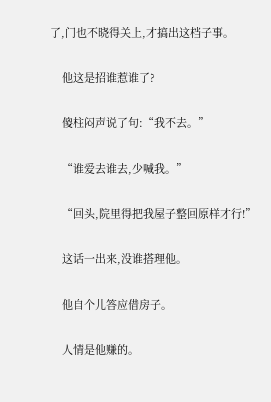了,门也不晓得关上,才搞出这档子事。

    他这是招谁惹谁了?

    傻柱闷声说了句:“我不去。”

    “谁爱去谁去,少喊我。”

    “回头,院里得把我屋子整回原样才行!”

    这话一出来,没谁搭理他。

    他自个儿答应借房子。

    人情是他赚的。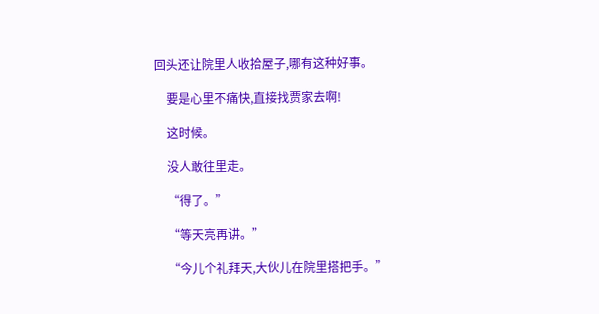回头还让院里人收拾屋子,哪有这种好事。

    要是心里不痛快,直接找贾家去啊!

    这时候。

    没人敢往里走。

    “得了。”

    “等天亮再讲。”

    “今儿个礼拜天,大伙儿在院里搭把手。”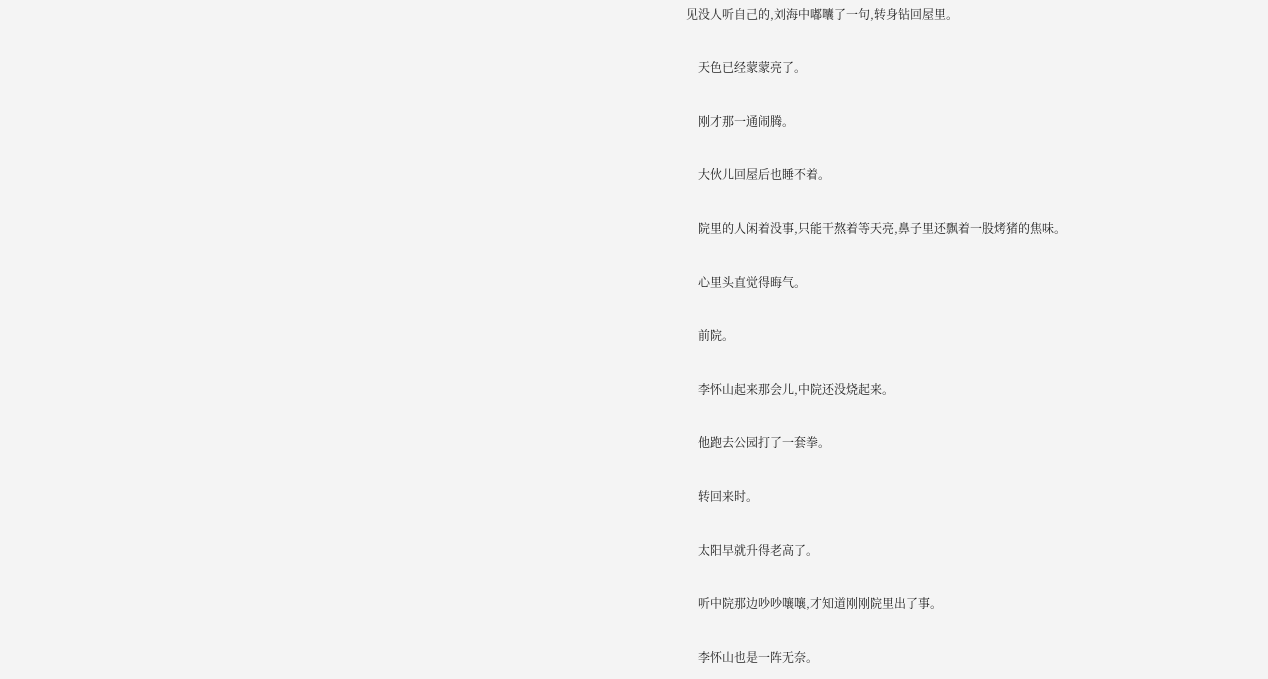见没人听自己的,刘海中嘟囔了一句,转身钻回屋里。

    天色已经蒙蒙亮了。

    刚才那一通闹腾。

    大伙儿回屋后也睡不着。

    院里的人闲着没事,只能干熬着等天亮,鼻子里还飘着一股烤猪的焦味。

    心里头直觉得晦气。

    前院。

    李怀山起来那会儿,中院还没烧起来。

    他跑去公园打了一套拳。

    转回来时。

    太阳早就升得老高了。

    听中院那边吵吵嚷嚷,才知道刚刚院里出了事。

    李怀山也是一阵无奈。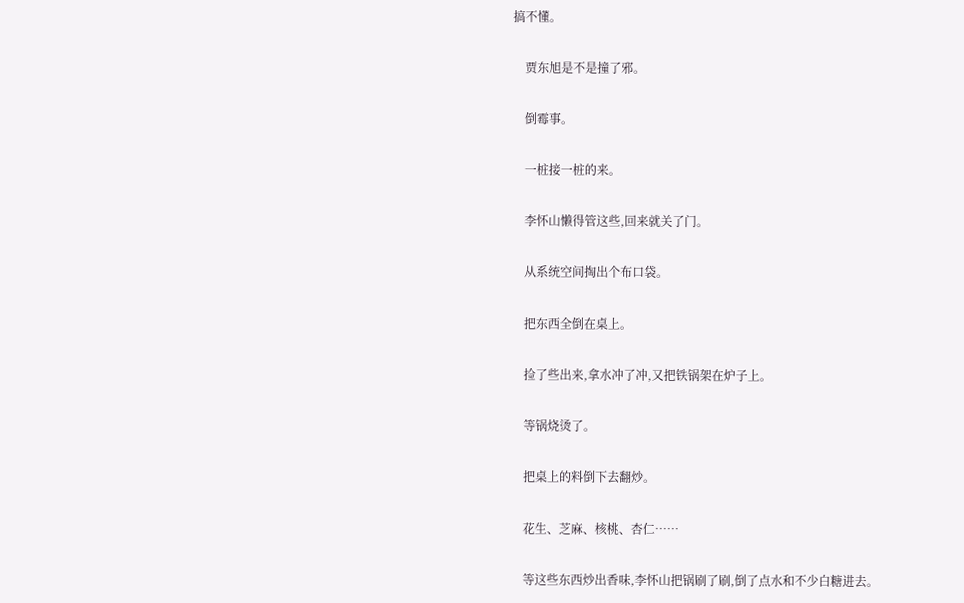搞不懂。

    贾东旭是不是撞了邪。

    倒霉事。

    一桩接一桩的来。

    李怀山懒得管这些,回来就关了门。

    从系统空间掏出个布口袋。

    把东西全倒在桌上。

    捡了些出来,拿水冲了冲,又把铁锅架在炉子上。

    等锅烧烫了。

    把桌上的料倒下去翻炒。

    花生、芝麻、核桃、杏仁……

    等这些东西炒出香味,李怀山把锅刷了刷,倒了点水和不少白糖进去。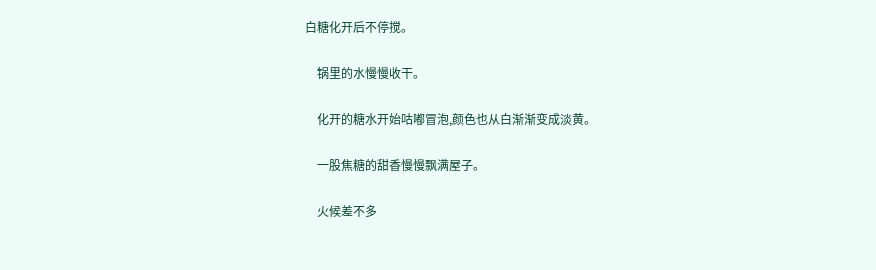白糖化开后不停搅。

    锅里的水慢慢收干。

    化开的糖水开始咕嘟冒泡,颜色也从白渐渐变成淡黄。

    一股焦糖的甜香慢慢飘满屋子。

    火候差不多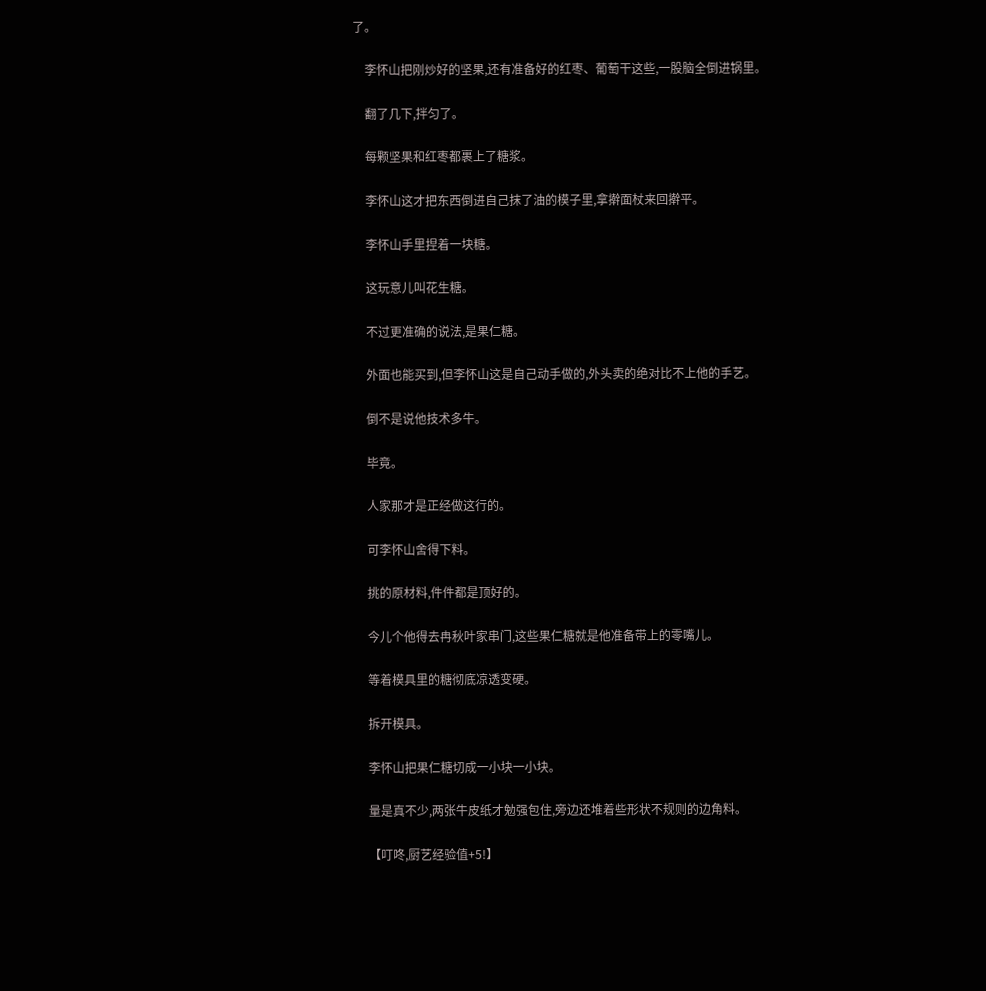了。

    李怀山把刚炒好的坚果,还有准备好的红枣、葡萄干这些,一股脑全倒进锅里。

    翻了几下,拌匀了。

    每颗坚果和红枣都裹上了糖浆。

    李怀山这才把东西倒进自己抹了油的模子里,拿擀面杖来回擀平。

    李怀山手里捏着一块糖。

    这玩意儿叫花生糖。

    不过更准确的说法,是果仁糖。

    外面也能买到,但李怀山这是自己动手做的,外头卖的绝对比不上他的手艺。

    倒不是说他技术多牛。

    毕竟。

    人家那才是正经做这行的。

    可李怀山舍得下料。

    挑的原材料,件件都是顶好的。

    今儿个他得去冉秋叶家串门,这些果仁糖就是他准备带上的零嘴儿。

    等着模具里的糖彻底凉透变硬。

    拆开模具。

    李怀山把果仁糖切成一小块一小块。

    量是真不少,两张牛皮纸才勉强包住,旁边还堆着些形状不规则的边角料。

    【叮咚,厨艺经验值+5!】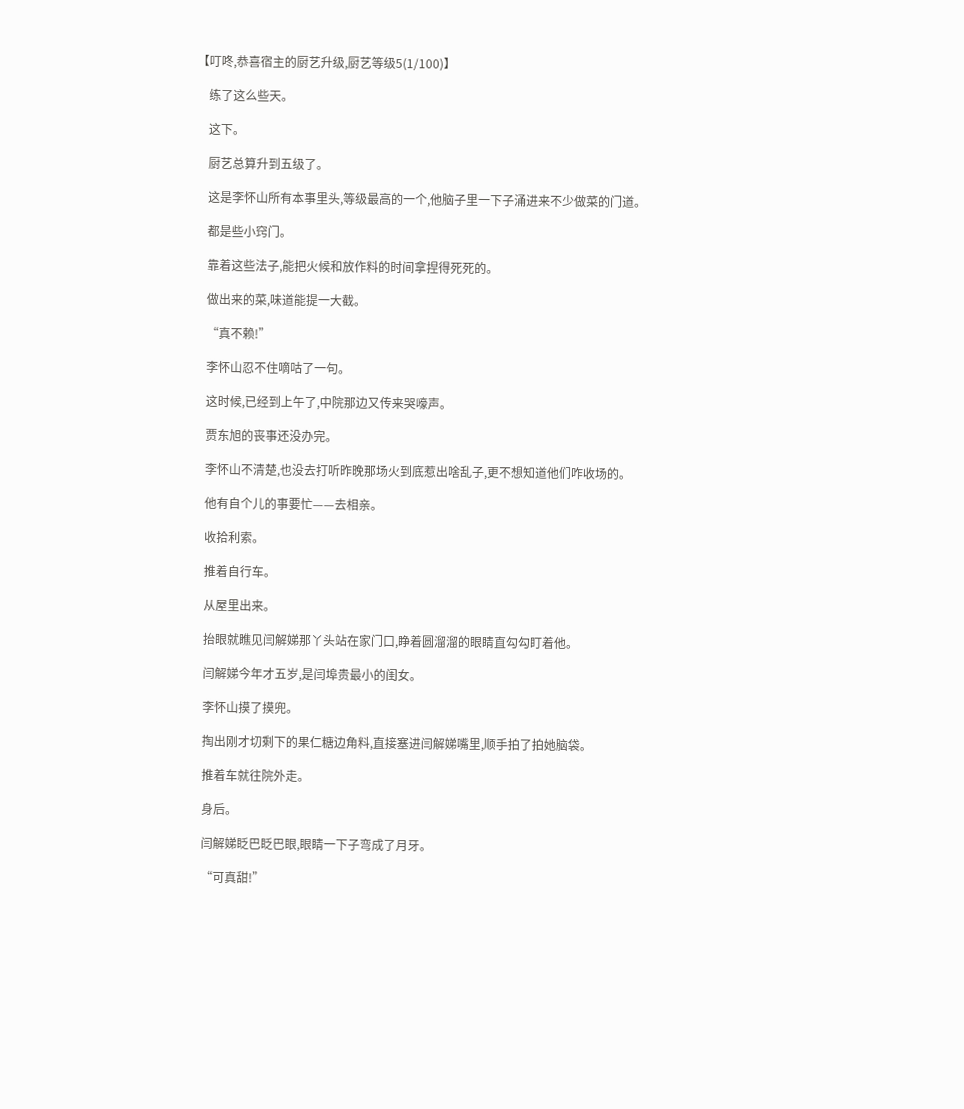【叮咚,恭喜宿主的厨艺升级,厨艺等级5(1/100)】

    练了这么些天。

    这下。

    厨艺总算升到五级了。

    这是李怀山所有本事里头,等级最高的一个,他脑子里一下子涌进来不少做菜的门道。

    都是些小窍门。

    靠着这些法子,能把火候和放作料的时间拿捏得死死的。

    做出来的菜,味道能提一大截。

    “真不赖!”

    李怀山忍不住嘀咕了一句。

    这时候,已经到上午了,中院那边又传来哭嚎声。

    贾东旭的丧事还没办完。

    李怀山不清楚,也没去打听昨晚那场火到底惹出啥乱子,更不想知道他们咋收场的。

    他有自个儿的事要忙——去相亲。

    收拾利索。

    推着自行车。

    从屋里出来。

    抬眼就瞧见闫解娣那丫头站在家门口,睁着圆溜溜的眼睛直勾勾盯着他。

    闫解娣今年才五岁,是闫埠贵最小的闺女。

    李怀山摸了摸兜。

    掏出刚才切剩下的果仁糖边角料,直接塞进闫解娣嘴里,顺手拍了拍她脑袋。

    推着车就往院外走。

    身后。

    闫解娣眨巴眨巴眼,眼睛一下子弯成了月牙。

    “可真甜!”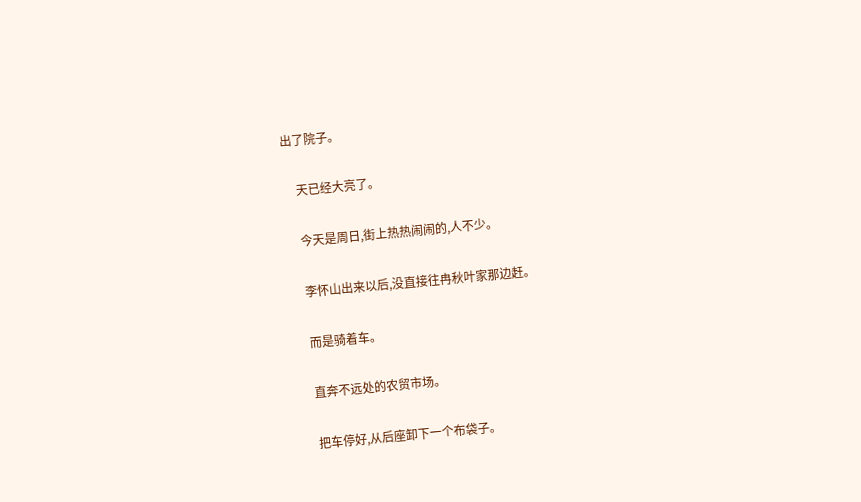出了院子。

    天已经大亮了。

    今天是周日,街上热热闹闹的,人不少。

    李怀山出来以后,没直接往冉秋叶家那边赶。

    而是骑着车。

    直奔不远处的农贸市场。

    把车停好,从后座卸下一个布袋子。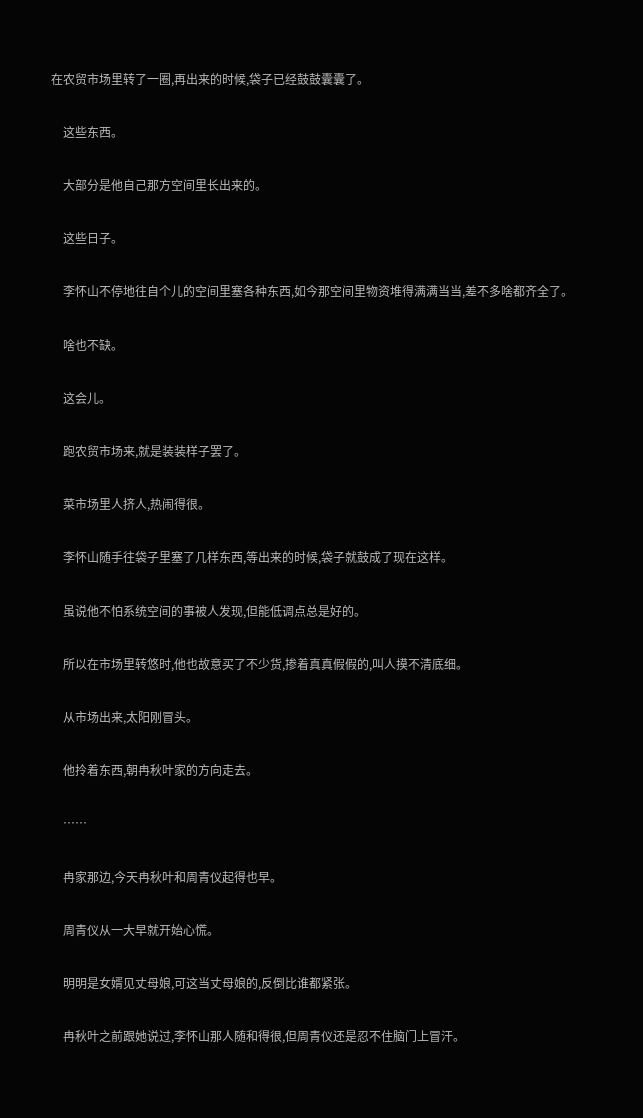在农贸市场里转了一圈,再出来的时候,袋子已经鼓鼓囊囊了。

    这些东西。

    大部分是他自己那方空间里长出来的。

    这些日子。

    李怀山不停地往自个儿的空间里塞各种东西,如今那空间里物资堆得满满当当,差不多啥都齐全了。

    啥也不缺。

    这会儿。

    跑农贸市场来,就是装装样子罢了。

    菜市场里人挤人,热闹得很。

    李怀山随手往袋子里塞了几样东西,等出来的时候,袋子就鼓成了现在这样。

    虽说他不怕系统空间的事被人发现,但能低调点总是好的。

    所以在市场里转悠时,他也故意买了不少货,掺着真真假假的,叫人摸不清底细。

    从市场出来,太阳刚冒头。

    他拎着东西,朝冉秋叶家的方向走去。

    ……

    冉家那边,今天冉秋叶和周青仪起得也早。

    周青仪从一大早就开始心慌。

    明明是女婿见丈母娘,可这当丈母娘的,反倒比谁都紧张。

    冉秋叶之前跟她说过,李怀山那人随和得很,但周青仪还是忍不住脑门上冒汗。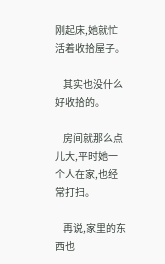刚起床,她就忙活着收拾屋子。

    其实也没什么好收拾的。

    房间就那么点儿大,平时她一个人在家,也经常打扫。

    再说,家里的东西也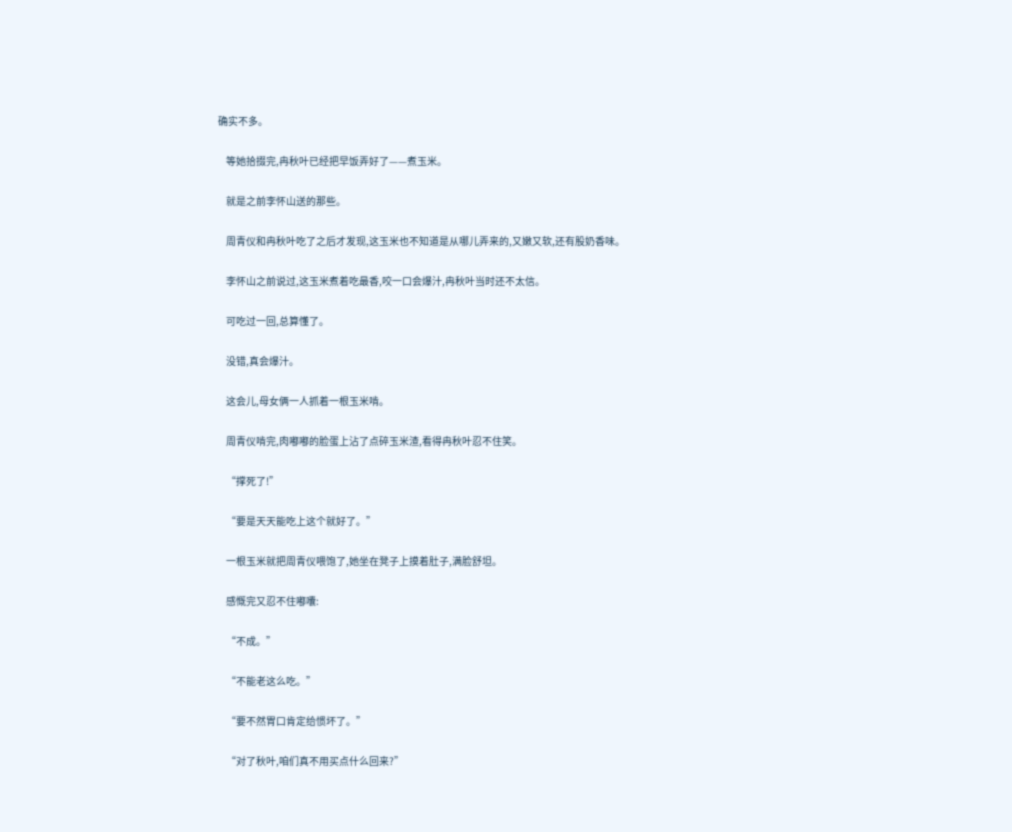确实不多。

    等她拾掇完,冉秋叶已经把早饭弄好了——煮玉米。

    就是之前李怀山送的那些。

    周青仪和冉秋叶吃了之后才发现,这玉米也不知道是从哪儿弄来的,又嫩又软,还有股奶香味。

    李怀山之前说过,这玉米煮着吃最香,咬一口会爆汁,冉秋叶当时还不太信。

    可吃过一回,总算懂了。

    没错,真会爆汁。

    这会儿,母女俩一人抓着一根玉米啃。

    周青仪啃完,肉嘟嘟的脸蛋上沾了点碎玉米渣,看得冉秋叶忍不住笑。

    “撑死了!”

    “要是天天能吃上这个就好了。”

    一根玉米就把周青仪喂饱了,她坐在凳子上摸着肚子,满脸舒坦。

    感慨完又忍不住嘟囔:

    “不成。”

    “不能老这么吃。”

    “要不然胃口肯定给惯坏了。”

    “对了秋叶,咱们真不用买点什么回来?”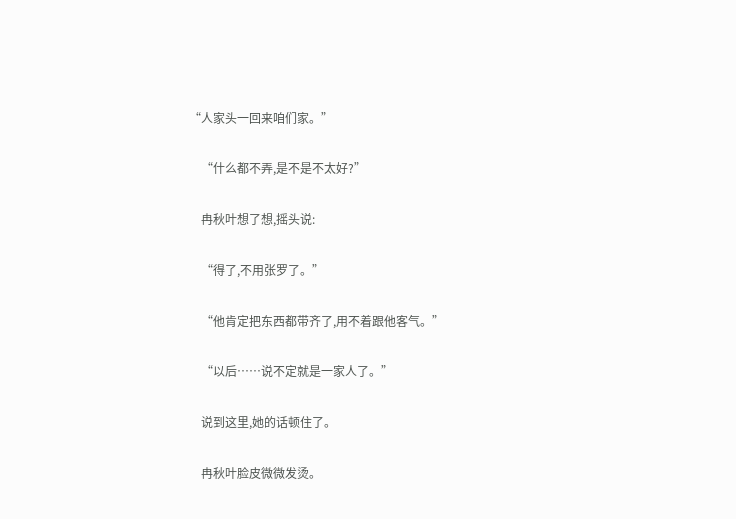“人家头一回来咱们家。”

    “什么都不弄,是不是不太好?”

    冉秋叶想了想,摇头说:

    “得了,不用张罗了。”

    “他肯定把东西都带齐了,用不着跟他客气。”

    “以后……说不定就是一家人了。”

    说到这里,她的话顿住了。

    冉秋叶脸皮微微发烫。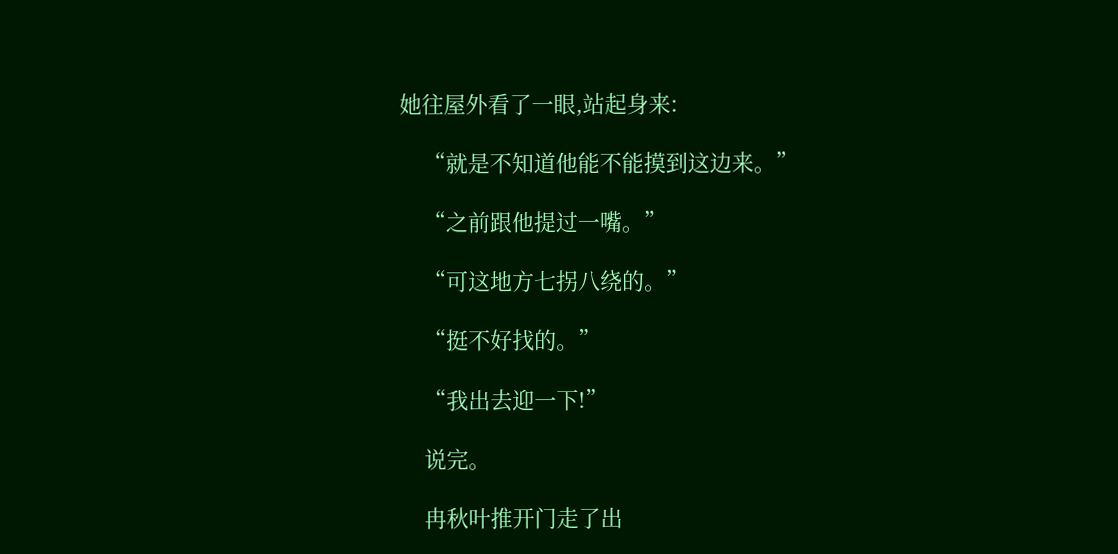她往屋外看了一眼,站起身来:

    “就是不知道他能不能摸到这边来。”

    “之前跟他提过一嘴。”

    “可这地方七拐八绕的。”

    “挺不好找的。”

    “我出去迎一下!”

    说完。

    冉秋叶推开门走了出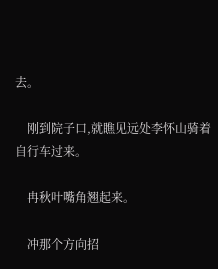去。

    刚到院子口,就瞧见远处李怀山骑着自行车过来。

    冉秋叶嘴角翘起来。

    冲那个方向招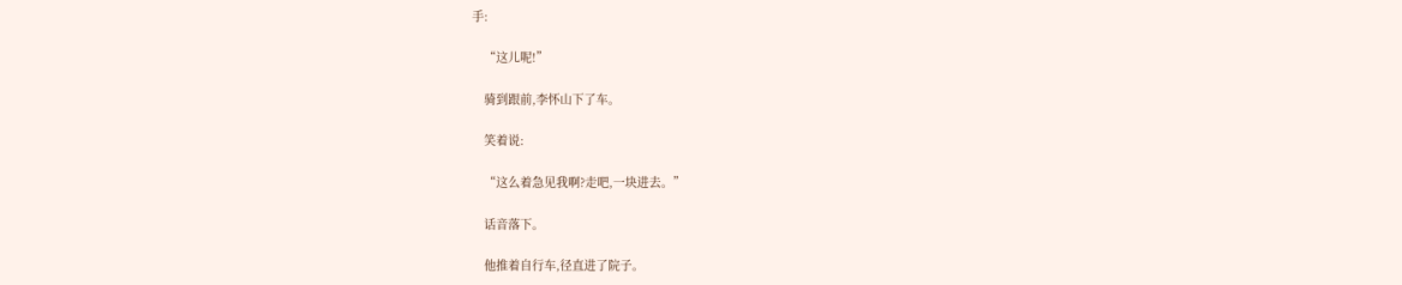手:

    “这儿呢!”

    骑到跟前,李怀山下了车。

    笑着说:

    “这么着急见我啊?走吧,一块进去。”

    话音落下。

    他推着自行车,径直进了院子。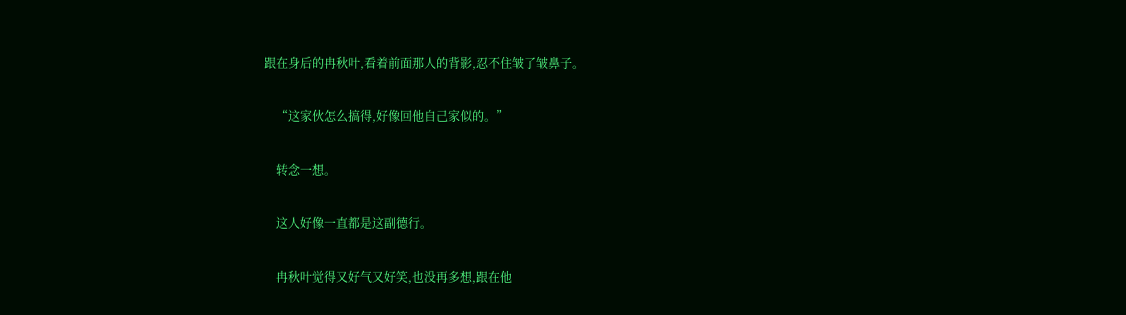跟在身后的冉秋叶,看着前面那人的背影,忍不住皱了皱鼻子。

    “这家伙怎么搞得,好像回他自己家似的。”

    转念一想。

    这人好像一直都是这副德行。

    冉秋叶觉得又好气又好笑,也没再多想,跟在他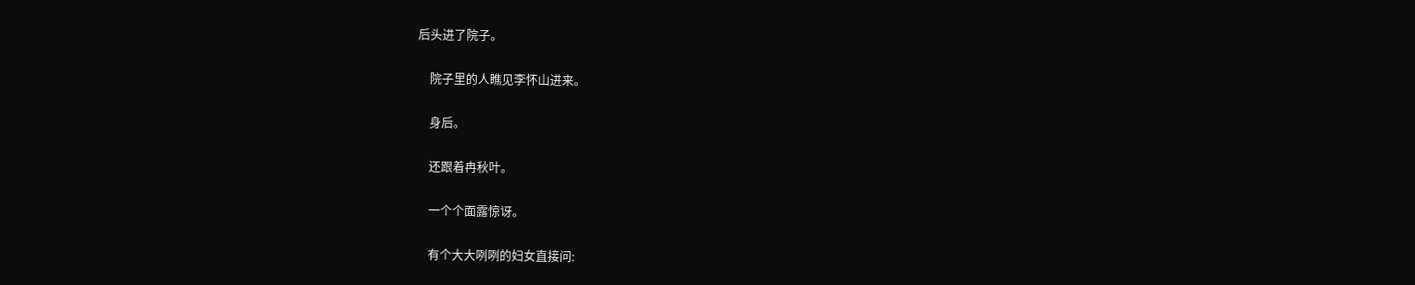后头进了院子。

    院子里的人瞧见李怀山进来。

    身后。

    还跟着冉秋叶。

    一个个面露惊讶。

    有个大大咧咧的妇女直接问: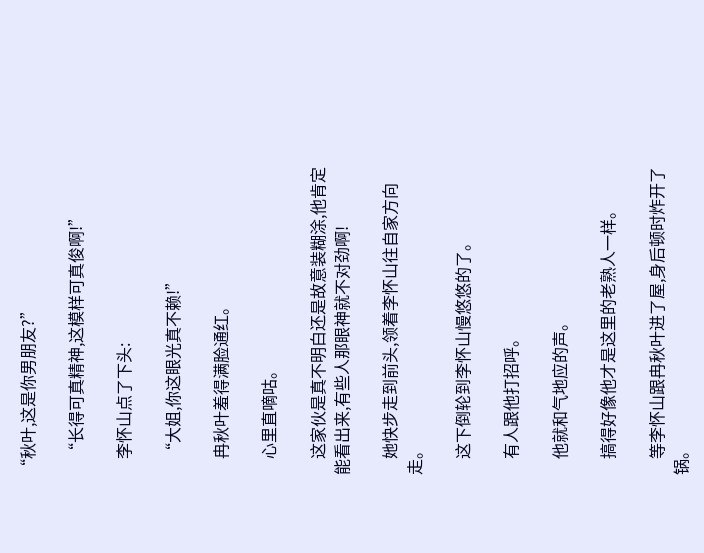“秋叶,这是你男朋友?”

    “长得可真精神,这模样可真俊啊!”

    李怀山点了下头:

    “大姐,你这眼光真不赖!”

    冉秋叶羞得满脸通红。

    心里直嘀咕。

    这家伙是真不明白还是故意装糊涂,他肯定能看出来,有些人那眼神就不对劲啊!

    她快步走到前头,领着李怀山往自家方向走。

    这下倒轮到李怀山慢悠悠的了。

    有人跟他打招呼。

    他就和气地应的声。

    搞得好像他才是这里的老熟人一样。

    等李怀山跟冉秋叶进了屋,身后顿时炸开了锅。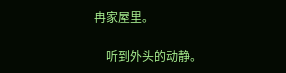冉家屋里。

    听到外头的动静。